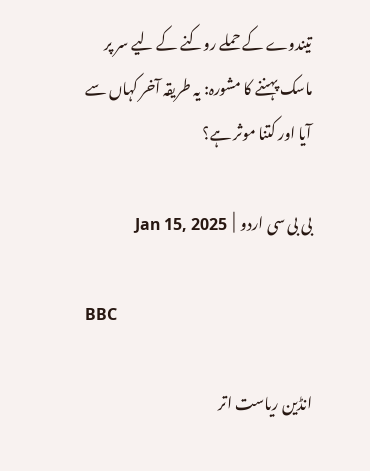تیندوے کے حملے روکنے کے لیے سر پر ماسک پہننے کا مشورہ: یہ طریقہ آخر کہاں سے آیا اور کتنا موثر ہے؟

بی بی سی اردو  |  Jan 15, 2025

BBC

انڈین ریاست اتر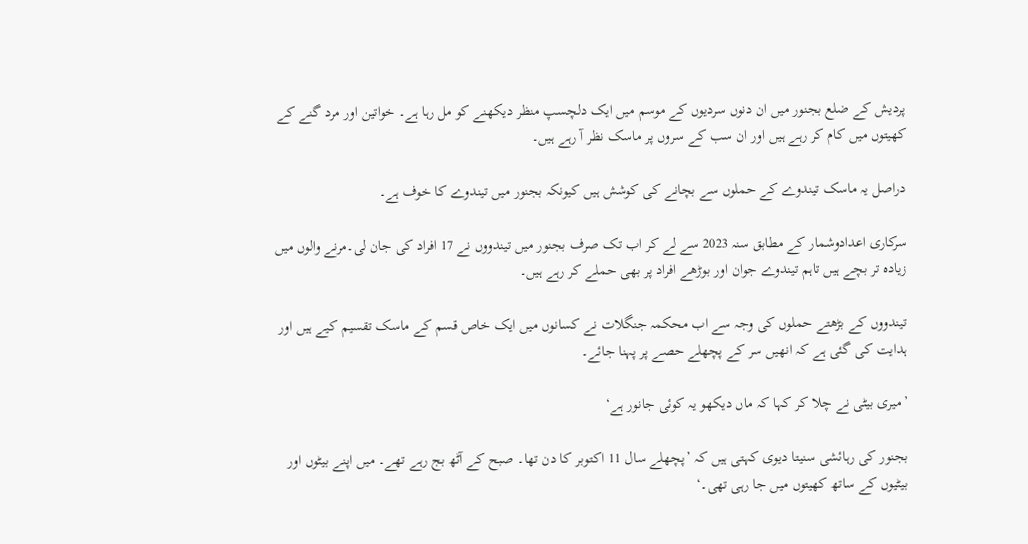پردیش کے ضلع بجنور میں ان دنوں سردیوں کے موسم میں ایک دلچسپ منظر دیکھنے کو مل رہا ہے۔ خواتین اور مرد گنے کے کھیتوں میں کام کر رہے ہیں اور ان سب کے سروں پر ماسک نظر آ رہے ہیں۔

دراصل یہ ماسک تیندوے کے حملوں سے بچانے کی کوشش ہیں کیونکہ بجنور میں تیندوے کا خوف ہے۔

سرکاری اعدادوشمار کے مطابق سنہ 2023 سے لے کر اب تک صرف بجنور میں تیندووں نے 17 افراد کی جان لی۔مرنے والوں میں زیادہ تر بچے ہیں تاہم تیندوے جوان اور بوڑھے افراد پر بھی حملے کر رہے ہیں۔

تیندووں کے بڑھتے حملوں کی وجہ سے اب محکمہ جنگلات نے کسانوں میں ایک خاص قسم کے ماسک تقسیم کیے ہیں اور ہدایت کی گئی ہے کہ انھیں سر کے پچھلے حصے پر پہنا جائے۔

’میری بیٹی نے چلا کر کہا کہ ماں دیکھو یہ کوئی جانور ہے‘

بجنور کی رہائشی سنیتا دیوی کہتی ہیں کہ ’پچھلے سال 11 اکتوبر کا دن تھا۔ صبح کے آٹھ بج رہے تھے۔ میں اپنے بیٹوں اور بیٹیوں کے ساتھ کھیتوں میں جا رہی تھی۔‘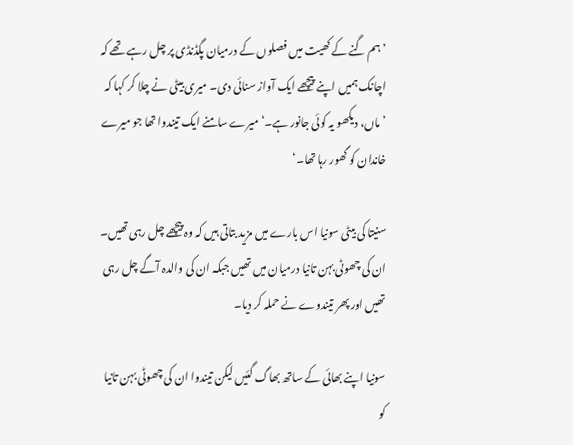’ہم گنے کے کھیت میں فصلوں کے درمیان پگڈنڈی پر چل رہے تھے کہ اچانک ہمیں اپنے پیچھے ایک آواز سنائی دی۔ میری بیٹی نے چلا کر کہا کہ ’ماں، دیکھو یہ کوئی جانور ہے۔‘ میرے سامنے ایک تیندوا تھا جو میرے خاندان کو گھور رہا تھا۔‘

سنیتا کی بیٹی سونیا اس بارے میں مزید بتاتی ہیں کہ وہ پیچھے چل رہی تھیں۔ ان کی چھوٹی بہن تانیا درمیان میں تھیں جبکہ ان کی والدہ آگے چل رہی تھیں اور پھر تیندوے نے حملہ کر دیا۔

سونیا اپنے بھائی کے ساتھ بھاگ گئیں لیکن تیندوا ان کی چھوٹی بہن تانیا کو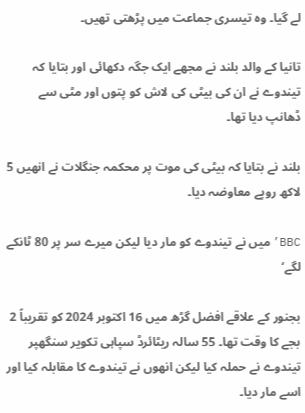لے گیا۔ وہ تیسری جماعت میں پڑھتی تھیں۔

تانیا کے والد بلند نے مجھے ایک جگہ دکھائی اور بتایا کہ تیندوے نے ان کی بیٹی کی لاش کو پتوں اور مٹی سے ڈھانپ دیا تھا۔

بلند نے بتایا کہ بیٹی کی موت پر محکمہ جنگلات نے انھیں 5 لاکھ روپے معاوضہ دیا۔

BBC’میں نے تیندوے کو مار دیا لیکن میرے سر پر 80 ٹانکے لگے‘

بجنور کے علاقے افضل گڑھ میں 16 اکتوبر 2024 کو تقریباً 2 بجے کا وقت تھا۔ 55 سالہ ریٹائرڈ سپاہی تکویر سنگھپر تیندوے نے حملہ کیا لیکن انھوں نے تیندوے کا مقابلہ کیا اور اسے مار دیا۔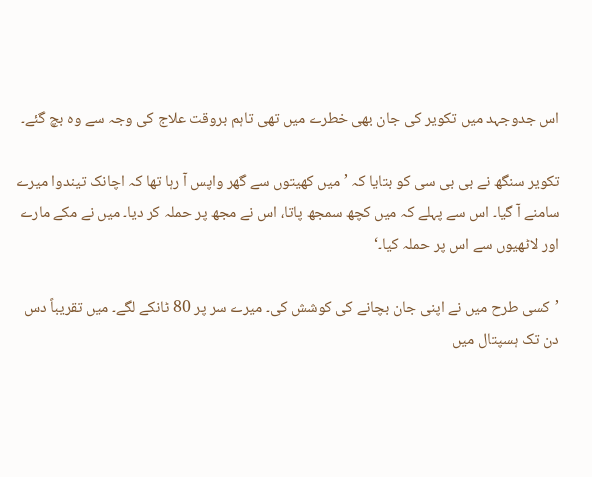اس جدوجہد میں تکویر کی جان بھی خطرے میں تھی تاہم بروقت علاج کی وجہ سے وہ بچ گئے۔

تکویر سنگھ نے بی بی سی کو بتایا کہ ’میں کھیتوں سے گھر واپس آ رہا تھا کہ اچانک تیندوا میرے سامنے آ گیا۔ اس سے پہلے کہ میں کچھ سمجھ پاتا، اس نے مجھ پر حملہ کر دیا۔ میں نے مکے مارے اور لاٹھیوں سے اس پر حملہ کیا۔‘

’کسی طرح میں نے اپنی جان بچانے کی کوشش کی۔ میرے سر پر 80 ٹانکے لگے۔ میں تقریباً دس دن تک ہسپتال میں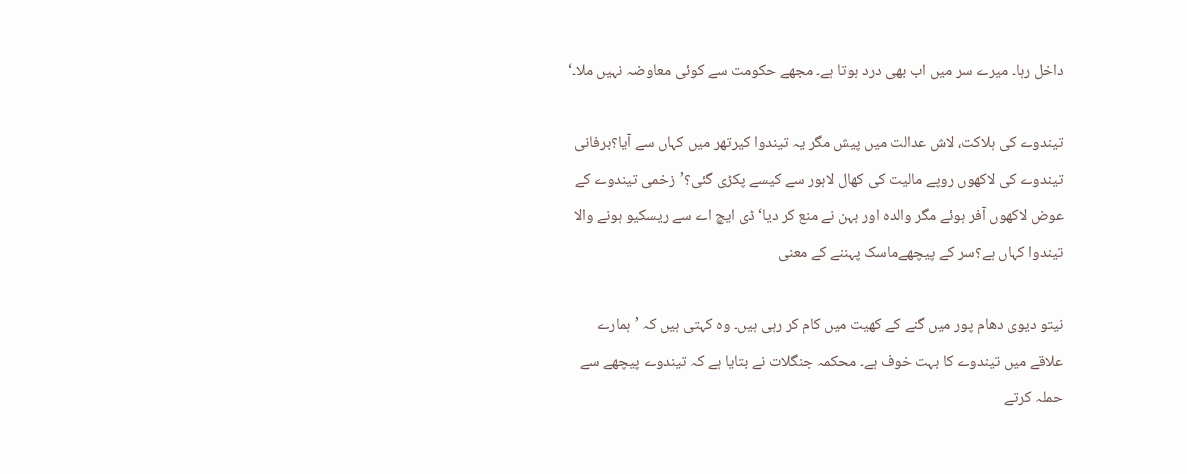داخل رہا۔ میرے سر میں اب بھی درد ہوتا ہے۔ مجھے حکومت سے کوئی معاوضہ نہیں ملا۔‘

تیندوے کی ہلاکت، لاش عدالت میں پیش مگر یہ تیندوا کیرتھر میں کہاں سے آیا؟برفانی تیندوے کی لاکھوں روپے مالیت کی کھال لاہور سے کیسے پکڑی گئی؟’زخمی تیندوے کے عوض لاکھوں آفر ہوئے مگر والدہ اور بہن نے منع کر دیا‘ڈی ایچ اے سے ریسکیو ہونے والا تیندوا کہاں ہے؟سر کے پیچھےماسک پہننے کے معنی

نیتو دیوی دھام پور میں گنے کے کھیت میں کام کر رہی ہیں۔ وہ کہتی ہیں کہ ’ہمارے علاقے میں تیندوے کا بہت خوف ہے۔ محکمہ جنگلات نے بتایا ہے کہ تیندوے پیچھے سے حملہ کرتے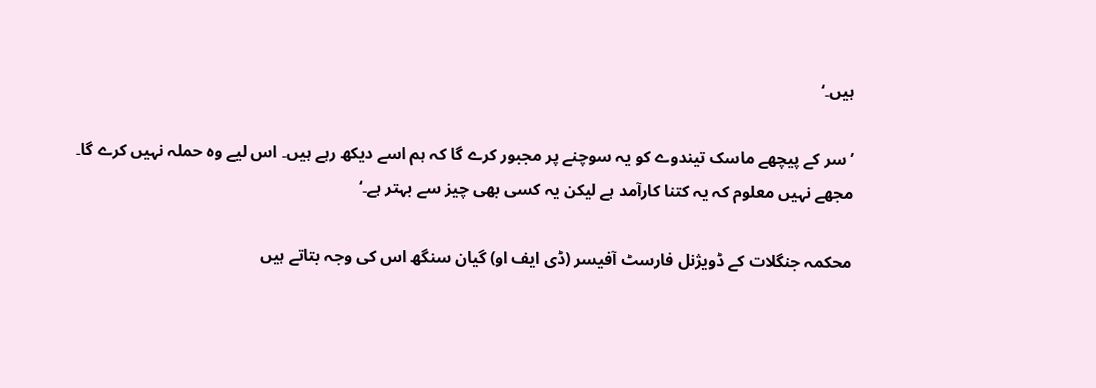ہیں۔‘

’سر کے پیچھے ماسک تیندوے کو یہ سوچنے پر مجبور کرے گا کہ ہم اسے دیکھ رہے ہیں۔ اس لیے وہ حملہ نہیں کرے گا۔ مجھے نہیں معلوم کہ یہ کتنا کارآمد ہے لیکن یہ کسی بھی چیز سے بہتر ہے۔‘

محکمہ جنگلات کے ڈویژنل فارسٹ آفیسر (ڈی ایف او) گیان سنگھ اس کی وجہ بتاتے ہیں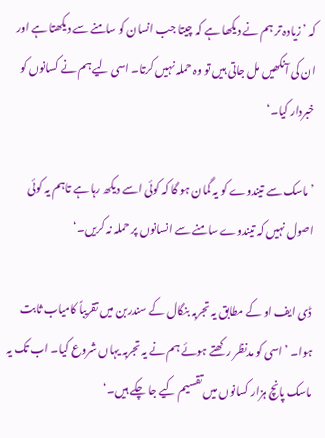کہ ’زیادہ تر ہم نے دیکھا ہے کہ چیتا جب انسان کو سامنے سے دیکھتا ہے اور ان کی آنکھیں مل جاتی ہیں تو وہ حملہ نہیں کرتا۔ اسی لیے ہم نے کسانوں کو خبردار کیا۔‘

’ماسک سے تیندوے کو یہ گمان ہو گا کہ کوئی اسے دیکھ رہا ہے تاہم یہ کوئی اصول نہیں کہ تیندوے سامنے سے انسانوں پر حملہ نہ کریں۔‘

ڈی ایف او کے مطابق یہ تجربہ بنگال کے سندربن میں تقریباً کامیاب ثابت ہوا۔ ’اسی کو مدنظر رکھتے ہوئے ہم نے یہ تجربہ یہاں شروع کیا۔ اب تک یہ ماسک پانچ ہزار کسانوں میں تقسیم کیے جا چکے ہیں۔‘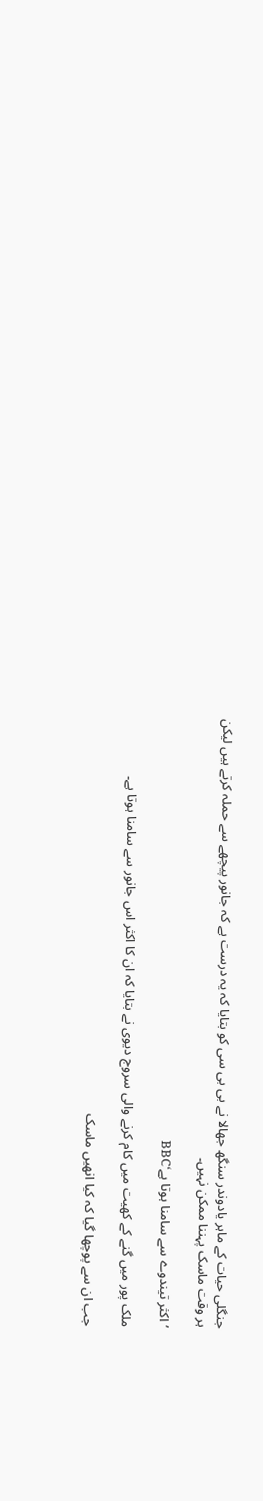جنگلی حیات کے ماہر یادوندر سنگھ جھالا نے بی بی سی کو بتایا کہ یہ درست ہے کہ جانور پیچھے سے حملہ کرتے ہیں لیکن ہر وقت ماسک پہننا ممکن نہیں۔

’اکثر تیندوے سے سامنا ہوتا ہے‘BBC

ملک پور میں گنے کے کھیت میں کام کرنے والی سروج دیوی نے بتایا کہ ان کا اکثر اس جانور سے سامنا ہوتا ہے۔

جب ان سے پوچھا گیا کہ کیا انھیں ماسک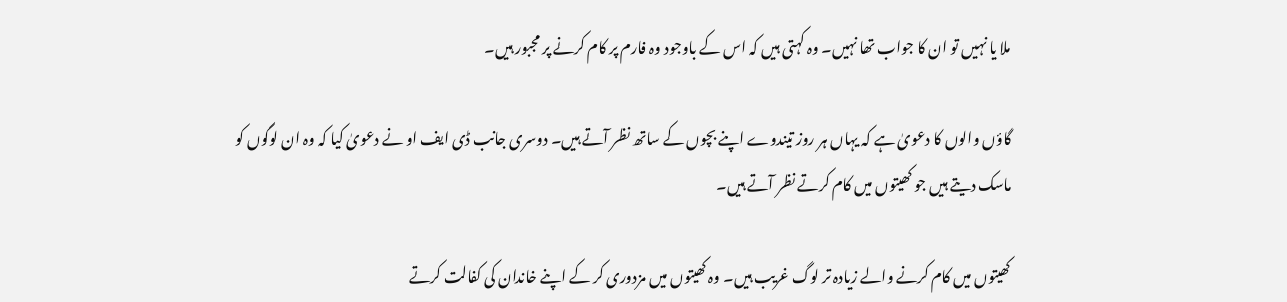ملا یا نہیں تو ان کا جواب تھا نہیں۔ وہ کہتی ہیں کہ اس کے باوجود وہ فارم پر کام کرنے پر مجبور ہیں۔

گاؤں والوں کا دعویٰ ہے کہ یہاں ہر روز تیندوے اپنے بچوں کے ساتھ نظر آتے ہیں۔ دوسری جانب ڈی ایف او نے دعویٰ کیا کہ وہ ان لوگوں کو ماسک دیتے ہیں جو کھیتوں میں کام کرتے نظر آتے ہیں۔

کھیتوں میں کام کرنے والے زیادہ تر لوگ غریب ہیں۔ وہ کھیتوں میں مزدوری کر کے اپنے خاندان کی کفالت کرتے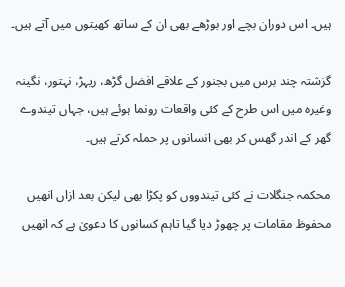ہیں۔ اس دوران بچے اور بوڑھے بھی ان کے ساتھ کھیتوں میں آتے ہیں۔

گزشتہ چند برس میں بجنور کے علاقے افضل گڑھ، ریہڑ، نہتور، نگینہ وغیرہ میں اس طرح کے کئی واقعات رونما ہوئے ہیں، جہاں تیندوے گھر کے اندر گھس کر بھی انسانوں پر حملہ کرتے ہیں۔

محکمہ جنگلات نے کئی تیندووں کو پکڑا بھی لیکن بعد ازاں انھیں محفوظ مقامات پر چھوڑ دیا گیا تاہم کسانوں کا دعویٰ ہے کہ انھیں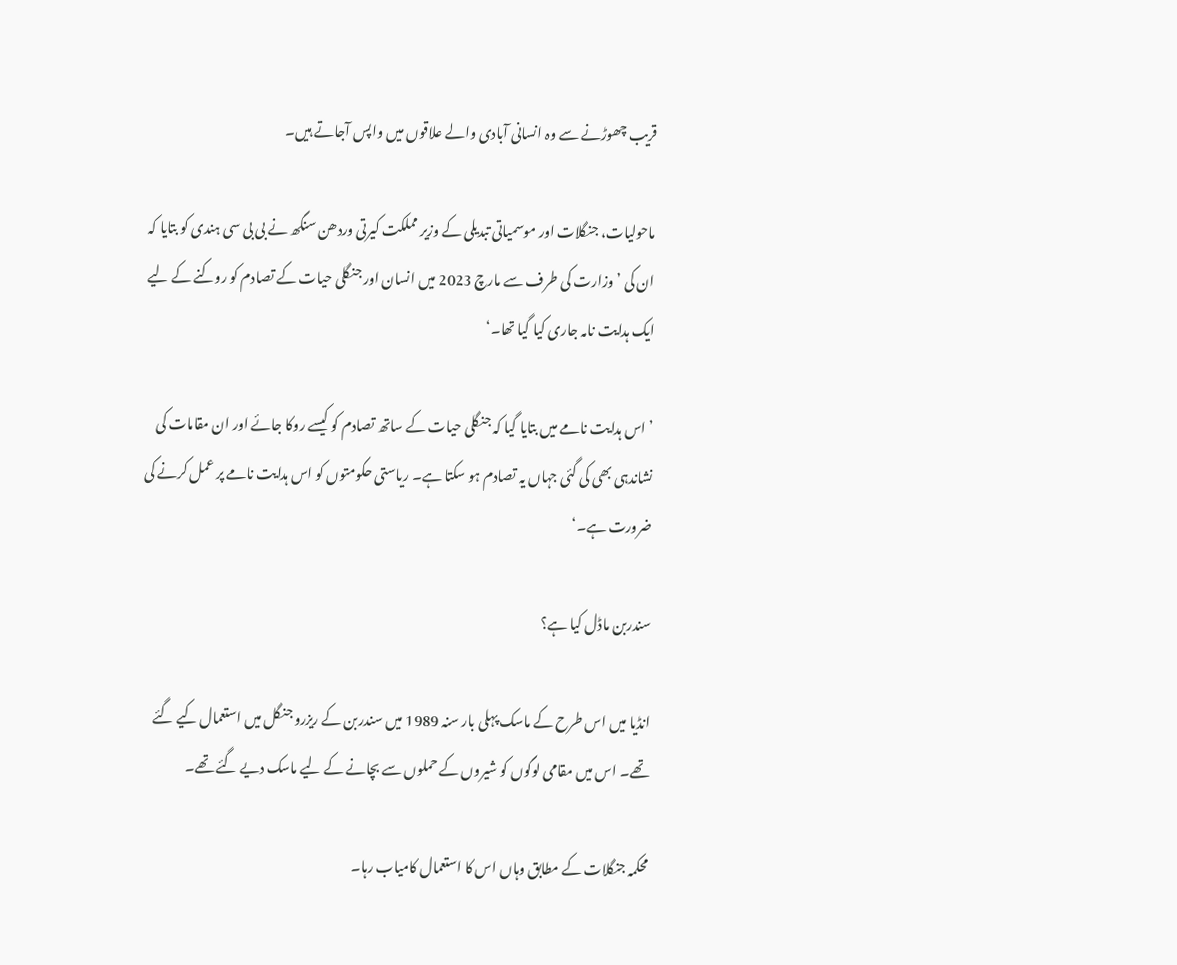قریب چھوڑنے سے وہ انسانی آبادی والے علاقوں میں واپس آجاتے ہیں۔

ماحولیات، جنگلات اور موسمیاتی تبدیلی کے وزیر مملکت کیرتی وردھن سنگھ نے بی بی سی ہندی کو بتایا کہ ان کی ’وزارت کی طرف سے مارچ 2023 میں انسان اور جنگلی حیات کے تصادم کو روکنے کے لیے ایک ہدایت نامہ جاری کیا گیا تھا۔‘

’اس ہدایت نامے میں بتایا گیا کہ جنگلی حیات کے ساتھ تصادم کو کیسے روکا جائے اور ان مقامات کی نشاندہی بھی کی گئی جہاں یہ تصادم ہو سکتا ہے۔ ریاستی حکومتوں کو اس ہدایت نامے پر عمل کرنے کی ضرورت ہے۔‘

سندربن ماڈل کیا ہے؟

انڈیا میں اس طرح کے ماسک پہلی بار سنہ 1989 میں سندربن کے ریزرو جنگل میں استعمال کیے گئے تھے۔ اس میں مقامی لوگوں کو شیروں کے حملوں سے بچانے کے لیے ماسک دیے گئے تھے۔

محکمہ جنگلات کے مطابق وہاں اس کا استعمال کامیاب رہا۔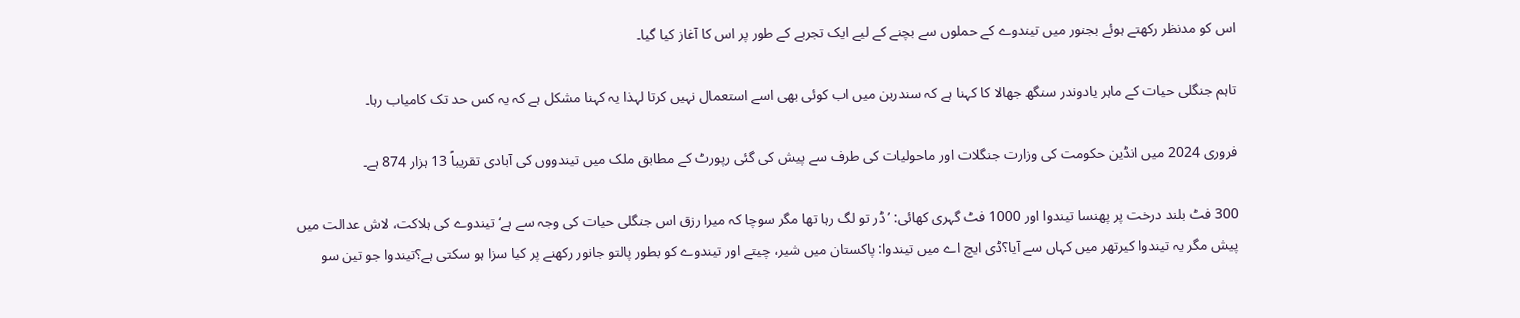اس کو مدنظر رکھتے ہوئے بجنور میں تیندوے کے حملوں سے بچنے کے لیے ایک تجربے کے طور پر اس کا آغاز کیا گیا۔

تاہم جنگلی حیات کے ماہر یادوندر سنگھ جھالا کا کہنا ہے کہ سندربن میں اب کوئی بھی اسے استعمال نہیں کرتا لہذا یہ کہنا مشکل ہے کہ یہ کس حد تک کامیاب رہا۔

فروری 2024 میں انڈین حکومت کی وزارت جنگلات اور ماحولیات کی طرف سے پیش کی گئی رپورٹ کے مطابق ملک میں تیندووں کی آبادی تقریباً 13 ہزار 874 ہے۔

300 فٹ بلند درخت پر پھنسا تیندوا اور 1000 فٹ گہری کھائی: ’ڈر تو لگ رہا تھا مگر سوچا کہ میرا رزق اس جنگلی حیات کی وجہ سے ہے‘تیندوے کی ہلاکت، لاش عدالت میں پیش مگر یہ تیندوا کیرتھر میں کہاں سے آیا؟ڈی ایچ اے میں تیندوا: پاکستان میں شیر، چیتے اور تیندوے کو بطور پالتو جانور رکھنے پر کیا سزا ہو سکتی ہے؟تیندوا جو تین سو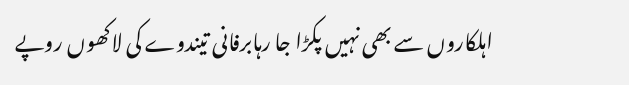اہلکاروں سے بھی نہیں پکڑا جا رہابرفانی تیندوے کی لاکھوں روپے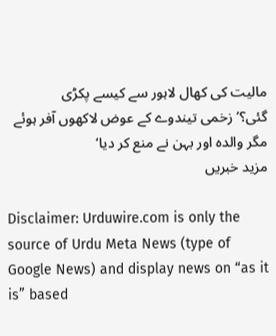مالیت کی کھال لاہور سے کیسے پکڑی گئی؟’زخمی تیندوے کے عوض لاکھوں آفر ہوئے مگر والدہ اور بہن نے منع کر دیا‘
مزید خبریں

Disclaimer: Urduwire.com is only the source of Urdu Meta News (type of Google News) and display news on “as it is” based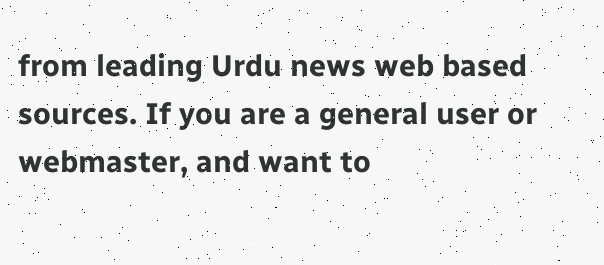from leading Urdu news web based sources. If you are a general user or webmaster, and want to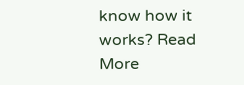know how it works? Read More